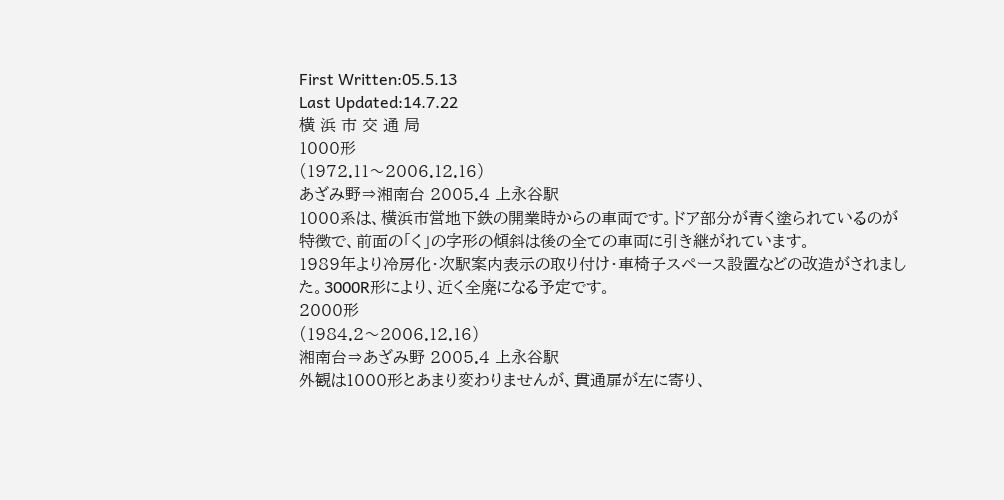First Written:05.5.13
Last Updated:14.7.22
横 浜 市 交 通 局
1000形
(1972.11〜2006.12.16)
あざみ野⇒湘南台 2005.4 上永谷駅
1000系は、横浜市営地下鉄の開業時からの車両です。ドア部分が青く塗られているのが特徴で、前面の「く」の字形の傾斜は後の全ての車両に引き継がれています。
1989年より冷房化・次駅案内表示の取り付け・車椅子スペース設置などの改造がされました。3000R形により、近く全廃になる予定です。
2000形
(1984.2〜2006.12.16)
湘南台⇒あざみ野 2005.4 上永谷駅
外観は1000形とあまり変わりませんが、貫通扉が左に寄り、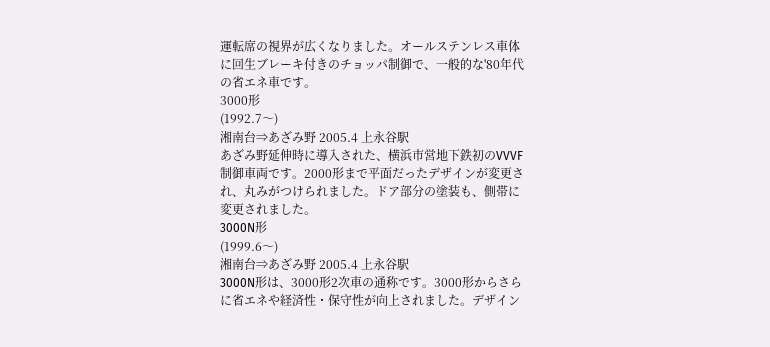運転席の視界が広くなりました。オールステンレス車体に回生ブレーキ付きのチョッパ制御で、一般的な'80年代の省エネ車です。
3000形
(1992.7〜)
湘南台⇒あざみ野 2005.4 上永谷駅
あざみ野延伸時に導入された、横浜市営地下鉄初のVVVF制御車両です。2000形まで平面だったデザインが変更され、丸みがつけられました。ドア部分の塗装も、側帯に変更されました。
3000N形
(1999.6〜)
湘南台⇒あざみ野 2005.4 上永谷駅
3000N形は、3000形2次車の通称です。3000形からさらに省エネや経済性・保守性が向上されました。デザイン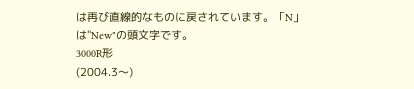は再び直線的なものに戻されています。「N」は"New"の頭文字です。
3000R形
(2004.3〜)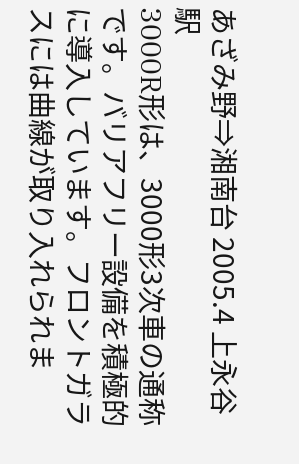あざみ野⇒湘南台 2005.4 上永谷駅
3000R形は、3000形3次車の通称です。バリアフリー設備を積極的に導入しています。フロントガラスには曲線が取り入れられま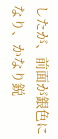したが、前面が銀色になり、かなり鋭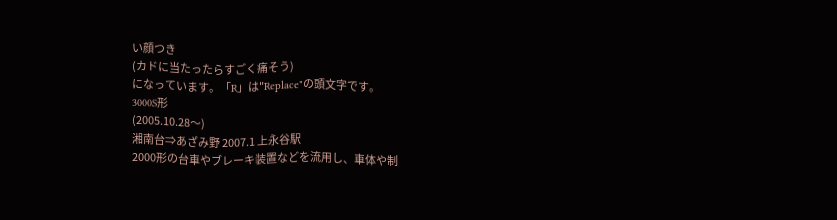い顔つき
(カドに当たったらすごく痛そう)
になっています。「R」は"Replace"の頭文字です。
3000S形
(2005.10.28〜)
湘南台⇒あざみ野 2007.1 上永谷駅
2000形の台車やブレーキ装置などを流用し、車体や制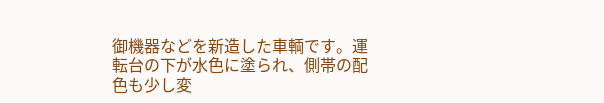御機器などを新造した車輌です。運転台の下が水色に塗られ、側帯の配色も少し変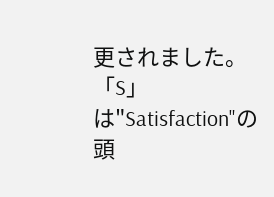更されました。「S」は"Satisfaction"の頭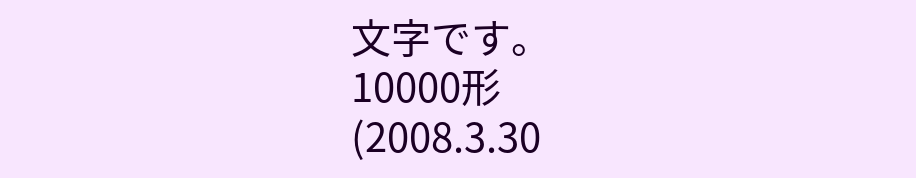文字です。
10000形
(2008.3.30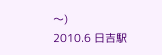〜)
2010.6 日吉駅